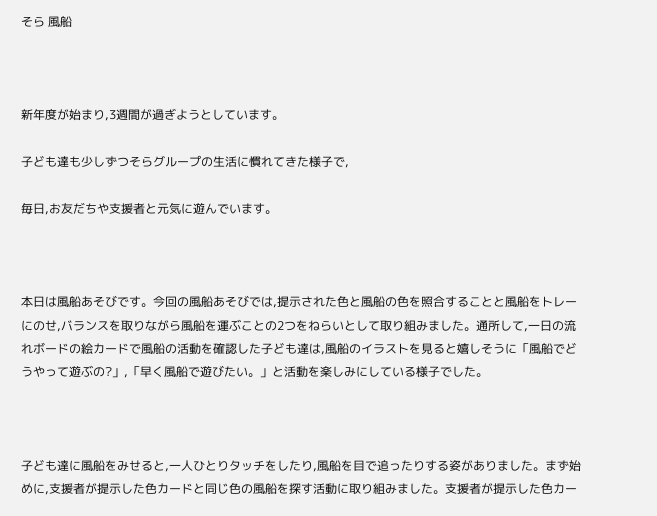そら 風船



新年度が始まり,3週間が過ぎようとしています。

子ども達も少しずつそらグループの生活に慣れてきた様子で,

毎日,お友だちや支援者と元気に遊んでいます。



本日は風船あそびです。今回の風船あそびでは,提示された色と風船の色を照合することと風船をトレーにのせ,バランスを取りながら風船を運ぶことの2つをねらいとして取り組みました。通所して,一日の流れボードの絵カードで風船の活動を確認した子ども達は,風船のイラストを見ると嬉しそうに「風船でどうやって遊ぶの?」,「早く風船で遊びたい。」と活動を楽しみにしている様子でした。



子ども達に風船をみせると,一人ひとりタッチをしたり,風船を目で追ったりする姿がありました。まず始めに,支援者が提示した色カードと同じ色の風船を探す活動に取り組みました。支援者が提示した色カー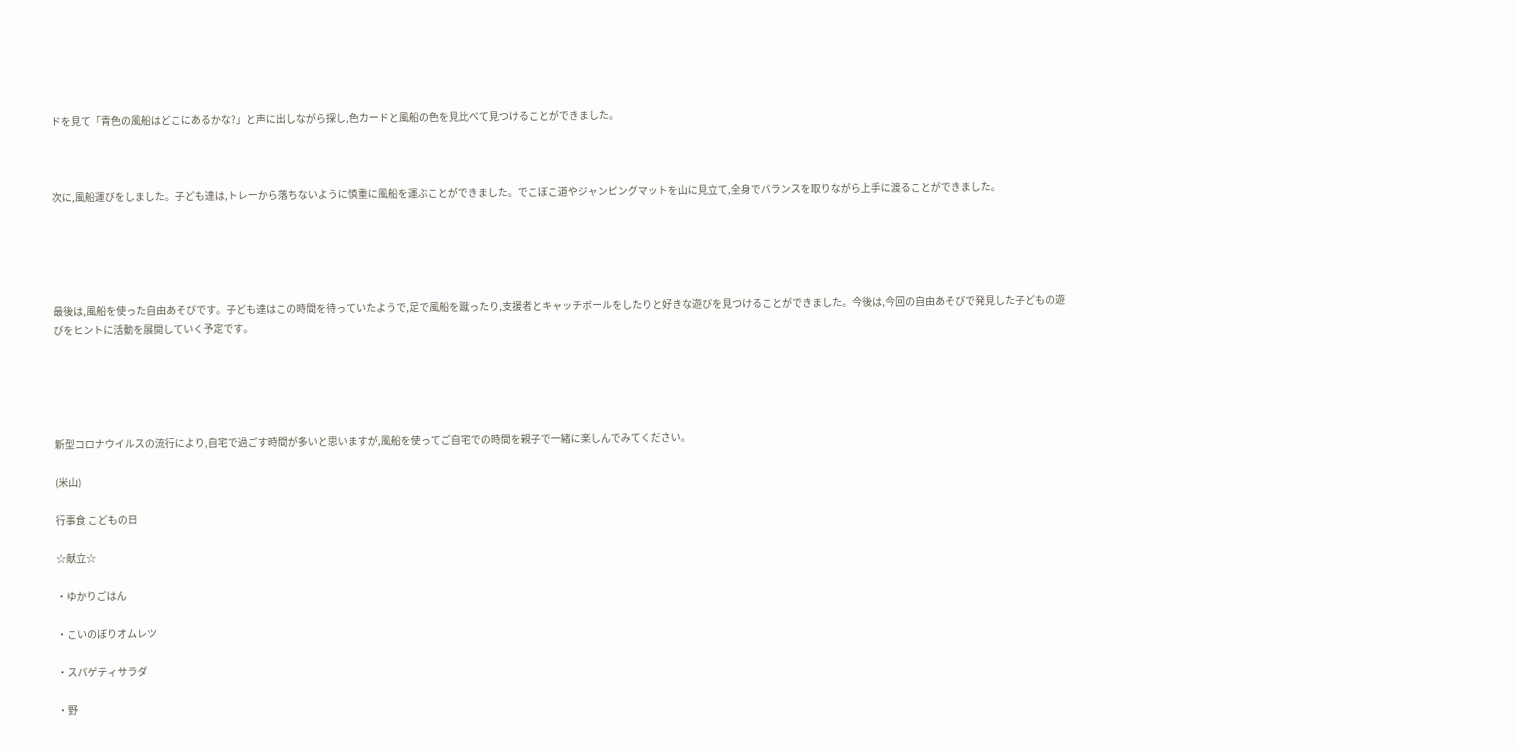ドを見て「青色の風船はどこにあるかな?」と声に出しながら探し,色カードと風船の色を見比べて見つけることができました。



次に,風船運びをしました。子ども達は,トレーから落ちないように慎重に風船を運ぶことができました。でこぼこ道やジャンピングマットを山に見立て,全身でバランスを取りながら上手に渡ることができました。





最後は,風船を使った自由あそびです。子ども達はこの時間を待っていたようで,足で風船を蹴ったり,支援者とキャッチボールをしたりと好きな遊びを見つけることができました。今後は,今回の自由あそびで発見した子どもの遊びをヒントに活動を展開していく予定です。





新型コロナウイルスの流行により,自宅で過ごす時間が多いと思いますが,風船を使ってご自宅での時間を親子で一緒に楽しんでみてください。

(米山)

行事食 こどもの日

☆献立☆

・ゆかりごはん

・こいのぼりオムレツ

・スパゲティサラダ

・野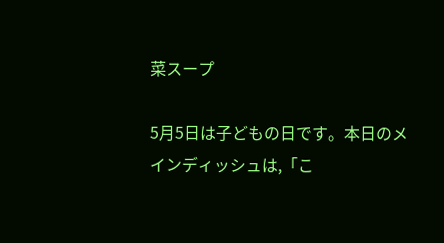菜スープ

5月5日は子どもの日です。本日のメインディッシュは,「こ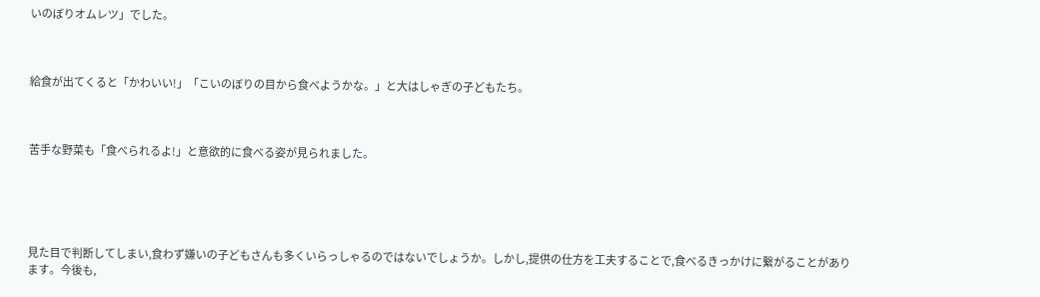いのぼりオムレツ」でした。



給食が出てくると「かわいい!」「こいのぼりの目から食べようかな。」と大はしゃぎの子どもたち。



苦手な野菜も「食べられるよ!」と意欲的に食べる姿が見られました。





見た目で判断してしまい,食わず嫌いの子どもさんも多くいらっしゃるのではないでしょうか。しかし,提供の仕方を工夫することで,食べるきっかけに繋がることがあります。今後も,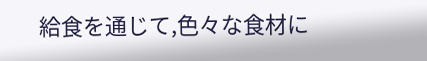給食を通じて,色々な食材に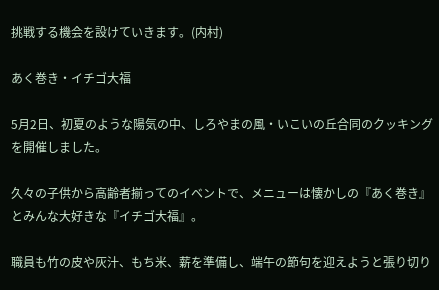挑戦する機会を設けていきます。(内村)

あく巻き・イチゴ大福

5月2日、初夏のような陽気の中、しろやまの風・いこいの丘合同のクッキングを開催しました。

久々の子供から高齢者揃ってのイベントで、メニューは懐かしの『あく巻き』とみんな大好きな『イチゴ大福』。

職員も竹の皮や灰汁、もち米、薪を準備し、端午の節句を迎えようと張り切り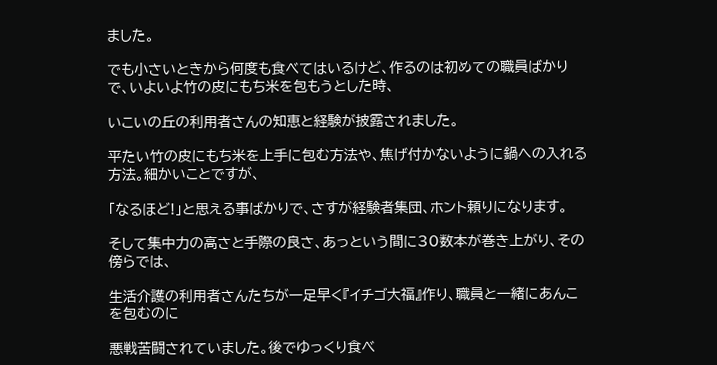ました。

でも小さいときから何度も食べてはいるけど、作るのは初めての職員ばかりで、いよいよ竹の皮にもち米を包もうとした時、

いこいの丘の利用者さんの知恵と経験が披露されました。

平たい竹の皮にもち米を上手に包む方法や、焦げ付かないように鍋への入れる方法。細かいことですが、

「なるほど!」と思える事ばかりで、さすが経験者集団、ホント頼りになります。

そして集中力の高さと手際の良さ、あっという間に30数本が巻き上がり、その傍らでは、

生活介護の利用者さんたちが一足早く『イチゴ大福』作り、職員と一緒にあんこを包むのに

悪戦苦闘されていました。後でゆっくり食べ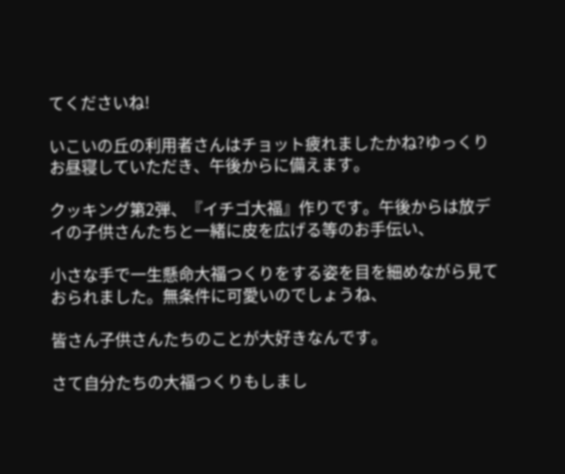てくださいね!

いこいの丘の利用者さんはチョット疲れましたかね?ゆっくりお昼寝していただき、午後からに備えます。

クッキング第2弾、『イチゴ大福』作りです。午後からは放デイの子供さんたちと一緒に皮を広げる等のお手伝い、

小さな手で一生懸命大福つくりをする姿を目を細めながら見ておられました。無条件に可愛いのでしょうね、

皆さん子供さんたちのことが大好きなんです。

さて自分たちの大福つくりもしまし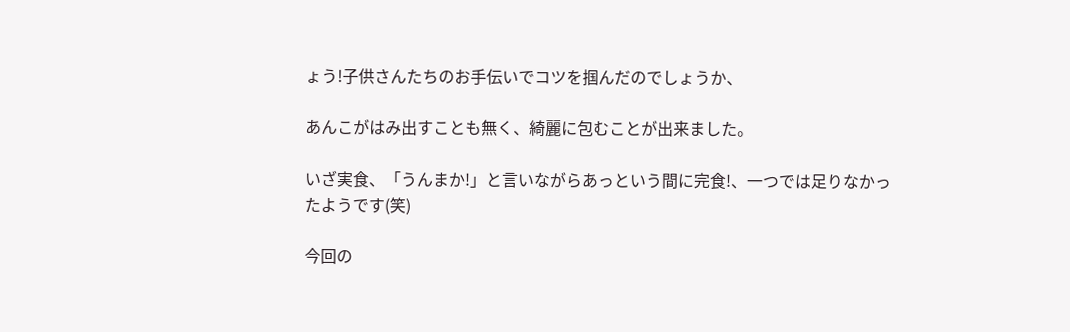ょう!子供さんたちのお手伝いでコツを掴んだのでしょうか、

あんこがはみ出すことも無く、綺麗に包むことが出来ました。

いざ実食、「うんまか!」と言いながらあっという間に完食!、一つでは足りなかったようです(笑)

今回の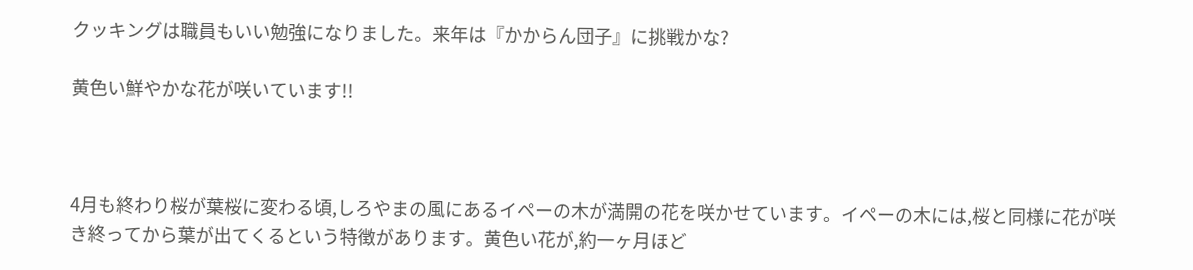クッキングは職員もいい勉強になりました。来年は『かからん団子』に挑戦かな?

黄色い鮮やかな花が咲いています!!



4月も終わり桜が葉桜に変わる頃,しろやまの風にあるイペーの木が満開の花を咲かせています。イペーの木には,桜と同様に花が咲き終ってから葉が出てくるという特徴があります。黄色い花が,約一ヶ月ほど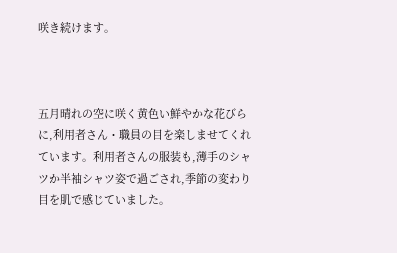咲き続けます。



五月晴れの空に咲く黄色い鮮やかな花びらに,利用者さん・職員の目を楽しませてくれています。利用者さんの服装も,薄手のシャツか半袖シャツ姿で過ごされ,季節の変わり目を肌で感じていました。